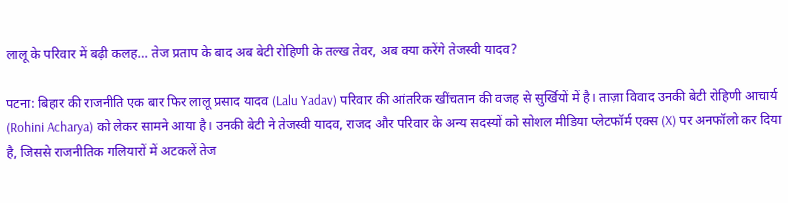लालू के परिवार में बढ़ी कलह… तेज प्रताप के बाद अब बेटी रोहिणी के तल्ख तेवर, अब क्या करेंगे तेजस्वी यादव?

पटना: बिहार की राजनीति एक बार फिर लालू प्रसाद यादव (Lalu Yadav) परिवार की आंतरिक खींचतान की वजह से सुर्खियों में है। ताज़ा विवाद उनकी बेटी रोहिणी आचार्य (Rohini Acharya) को लेकर सामने आया है। उनकी बेटी ने तेजस्वी यादव, राजद और परिवार के अन्य सदस्यों को सोशल मीडिया प्लेटफॉर्म एक्स (X) पर अनफॉलो कर दिया है, जिससे राजनीतिक गलियारों में अटकलें तेज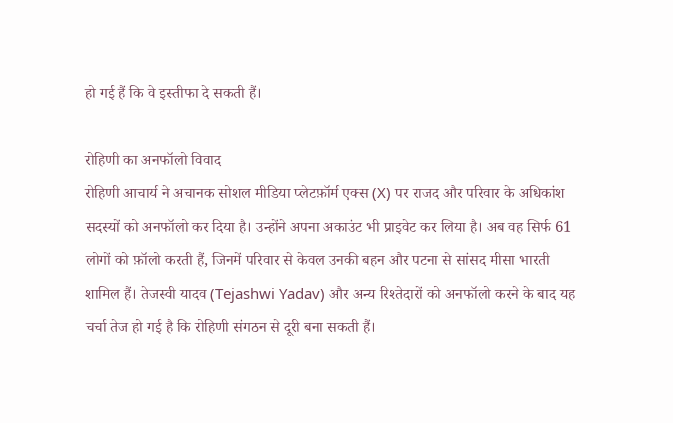हो गई हैं कि वे इस्तीफा दे सकती हैं।

रोहिणी का अनफॉलो विवाद
रोहिणी आचार्य ने अचानक सोशल मीडिया प्लेटफ़ॉर्म एक्स (X) पर राजद और परिवार के अधिकांश सदस्यों को अनफॉलो कर दिया है। उन्होंने अपना अकाउंट भी प्राइवेट कर लिया है। अब वह सिर्फ 61 लोगों को फ़ॉलो करती हैं, जिनमें परिवार से केवल उनकी बहन और पटना से सांसद मीसा भारती शामिल हैं। तेजस्वी यादव (Tejashwi Yadav) और अन्य रिश्तेदारों को अनफॉलो करने के बाद यह चर्चा तेज हो गई है कि रोहिणी संगठन से दूरी बना सकती हैं।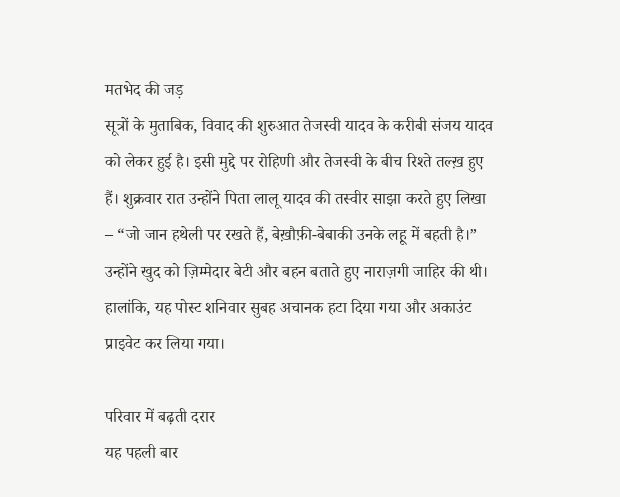मतभेद की जड़
सूत्रों के मुताबिक, विवाद की शुरुआत तेजस्वी यादव के करीबी संजय यादव को लेकर हुई है। इसी मुद्दे पर रोहिणी और तेजस्वी के बीच रिश्ते तल्ख़ हुए हैं। शुक्रवार रात उन्होंने पिता लालू यादव की तस्वीर साझा करते हुए लिखा – “जो जान हथेली पर रखते हैं, बेख़ौफ़ी-बेबाकी उनके लहू में बहती है।” उन्होंने खुद को ज़िम्मेदार बेटी और बहन बताते हुए नाराज़गी जाहिर की थी। हालांकि, यह पोस्ट शनिवार सुबह अचानक हटा दिया गया और अकाउंट प्राइवेट कर लिया गया।

परिवार में बढ़ती दरार
यह पहली बार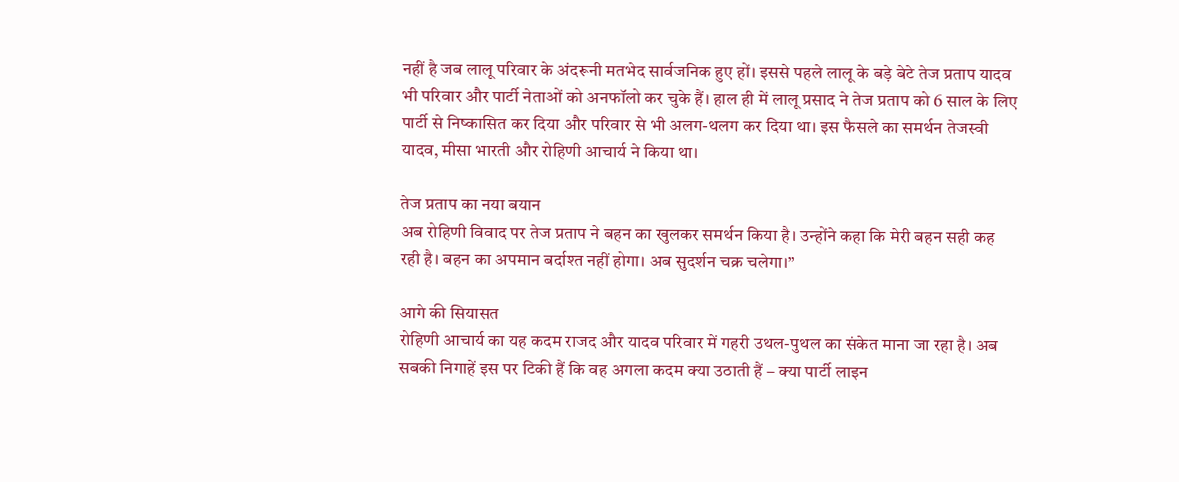नहीं है जब लालू परिवार के अंदरूनी मतभेद सार्वजनिक हुए हों। इससे पहले लालू के बड़े बेटे तेज प्रताप यादव भी परिवार और पार्टी नेताओं को अनफॉलो कर चुके हैं। हाल ही में लालू प्रसाद ने तेज प्रताप को 6 साल के लिए पार्टी से निष्कासित कर दिया और परिवार से भी अलग-थलग कर दिया था। इस फैसले का समर्थन तेजस्वी यादव, मीसा भारती और रोहिणी आचार्य ने किया था।

तेज प्रताप का नया बयान
अब रोहिणी विवाद पर तेज प्रताप ने बहन का खुलकर समर्थन किया है। उन्होंने कहा कि मेरी बहन सही कह रही है। बहन का अपमान बर्दाश्त नहीं होगा। अब सुदर्शन चक्र चलेगा।”

आगे की सियासत
रोहिणी आचार्य का यह कदम राजद और यादव परिवार में गहरी उथल-पुथल का संकेत माना जा रहा है। अब सबकी निगाहें इस पर टिकी हैं कि वह अगला कदम क्या उठाती हैं – क्या पार्टी लाइन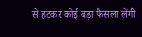से हटकर कोई बड़ा फैसला लेंगी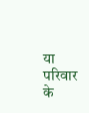या परिवार के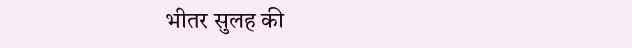भीतर सुलह की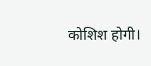कोशिश होगी।